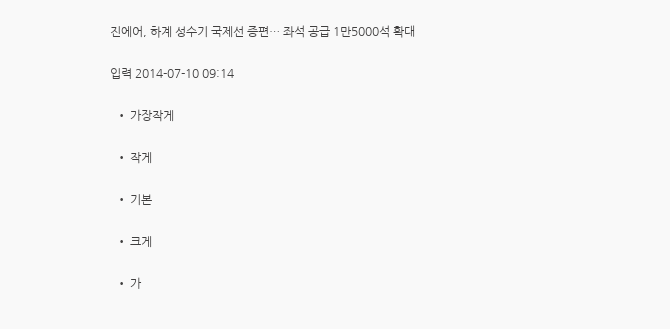진에어, 하계 성수기 국제선 증편… 좌석 공급 1만5000석 확대

입력 2014-07-10 09:14

  • 가장작게

  • 작게

  • 기본

  • 크게

  • 가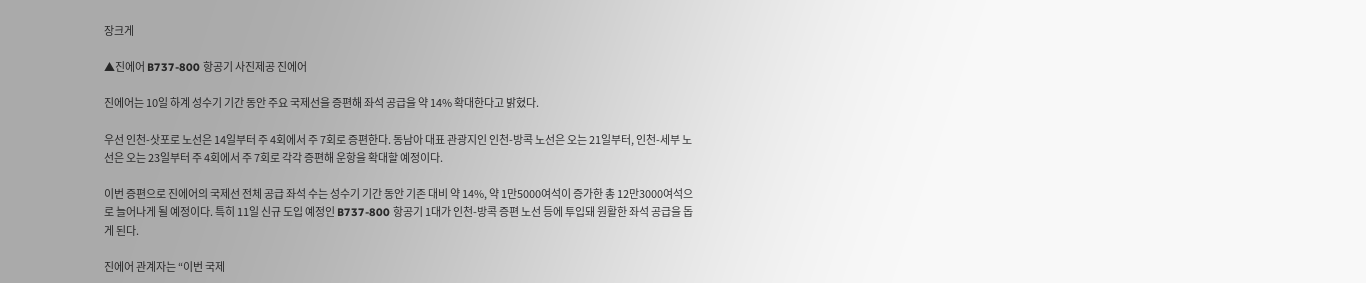장크게

▲진에어 B737-800 항공기 사진제공 진에어

진에어는 10일 하계 성수기 기간 동안 주요 국제선을 증편해 좌석 공급을 약 14% 확대한다고 밝혔다.

우선 인천-삿포로 노선은 14일부터 주 4회에서 주 7회로 증편한다. 동남아 대표 관광지인 인천-방콕 노선은 오는 21일부터, 인천-세부 노선은 오는 23일부터 주 4회에서 주 7회로 각각 증편해 운항을 확대할 예정이다.

이번 증편으로 진에어의 국제선 전체 공급 좌석 수는 성수기 기간 동안 기존 대비 약 14%, 약 1만5000여석이 증가한 총 12만3000여석으로 늘어나게 될 예정이다. 특히 11일 신규 도입 예정인 B737-800 항공기 1대가 인천-방콕 증편 노선 등에 투입돼 원활한 좌석 공급을 돕게 된다.

진에어 관계자는 “이번 국제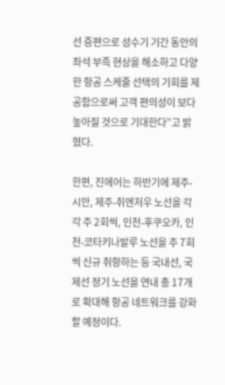선 증편으로 성수기 기간 동안의 좌석 부족 현상을 해소하고 다양한 항공 스케줄 선택의 기회를 제공함으로써 고객 편의성이 보다 높아질 것으로 기대한다”고 밝혔다.

한편, 진에어는 하반기에 제주-시안, 제주-취엔저우 노선을 각각 주 2회씩, 인천-후쿠오카, 인천-코타키나발루 노선을 주 7회씩 신규 취항하는 등 국내선, 국제선 정기 노선을 연내 총 17개로 확대해 항공 네트워크를 강화할 예정이다.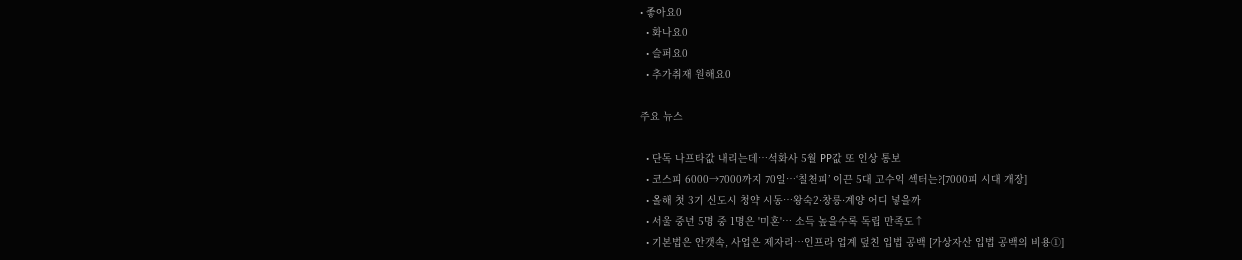• 좋아요0
  • 화나요0
  • 슬퍼요0
  • 추가취재 원해요0

주요 뉴스

  • 단독 나프타값 내리는데…석화사 5월 PP값 또 인상 통보
  • 코스피 6000→7000까지 70일⋯‘칠천피’ 이끈 5대 고수익 섹터는?[7000피 시대 개장]
  • 올해 첫 3기 신도시 청약 시동…왕숙2·창릉·계양 어디 넣을까
  • 서울 중년 5명 중 1명은 '미혼'… 소득 높을수록 독립 만족도↑
  • 기본법은 안갯속, 사업은 제자리…인프라 업계 덮친 입법 공백 [가상자산 입법 공백의 비용①]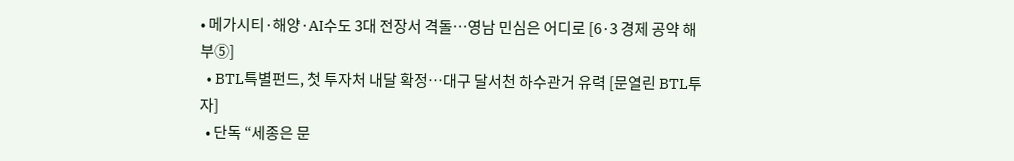• 메가시티·해양·AI수도 3대 전장서 격돌…영남 민심은 어디로 [6·3 경제 공약 해부⑤]
  • BTL특별펀드, 첫 투자처 내달 확정…대구 달서천 하수관거 유력 [문열린 BTL투자]
  • 단독 “세종은 문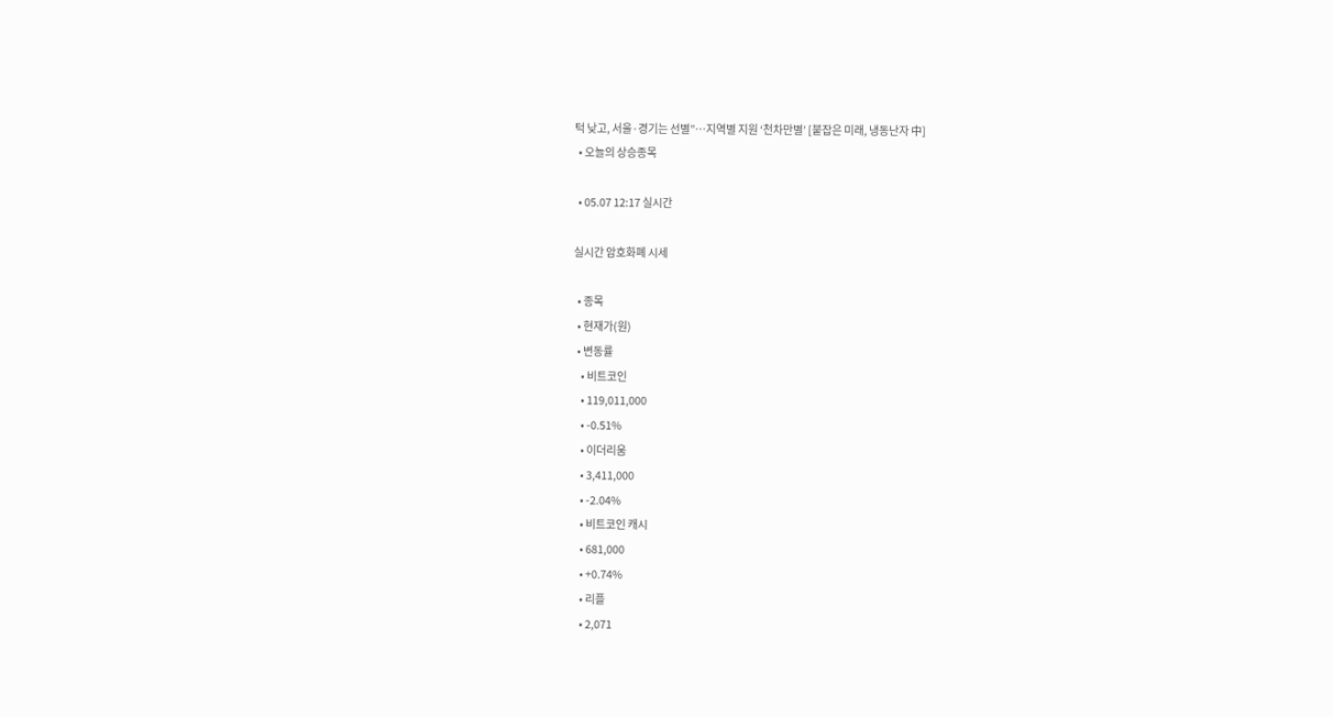턱 낮고, 서울·경기는 선별”…지역별 지원 ‘천차만별’ [붙잡은 미래, 냉동난자 中]
  • 오늘의 상승종목

  • 05.07 12:17 실시간

실시간 암호화폐 시세

  • 종목
  • 현재가(원)
  • 변동률
    • 비트코인
    • 119,011,000
    • -0.51%
    • 이더리움
    • 3,411,000
    • -2.04%
    • 비트코인 캐시
    • 681,000
    • +0.74%
    • 리플
    • 2,071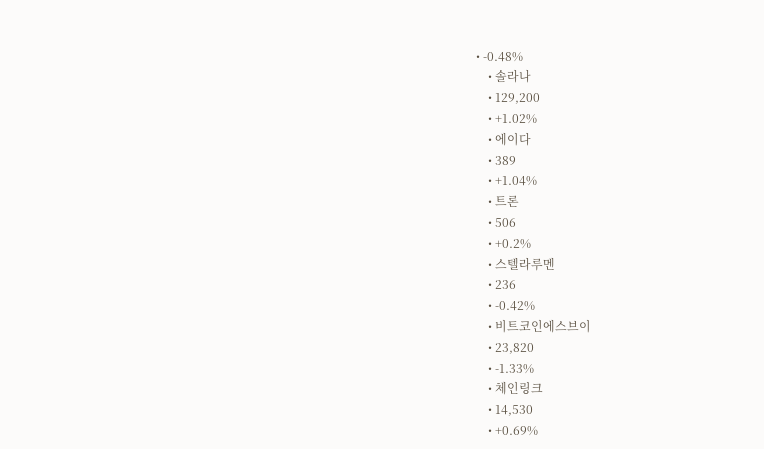• -0.48%
    • 솔라나
    • 129,200
    • +1.02%
    • 에이다
    • 389
    • +1.04%
    • 트론
    • 506
    • +0.2%
    • 스텔라루멘
    • 236
    • -0.42%
    • 비트코인에스브이
    • 23,820
    • -1.33%
    • 체인링크
    • 14,530
    • +0.69%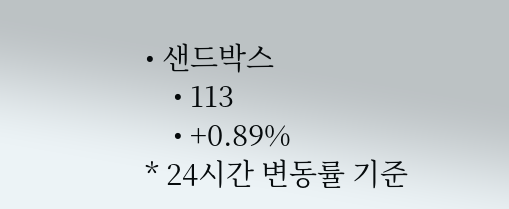• 샌드박스
    • 113
    • +0.89%
* 24시간 변동률 기준